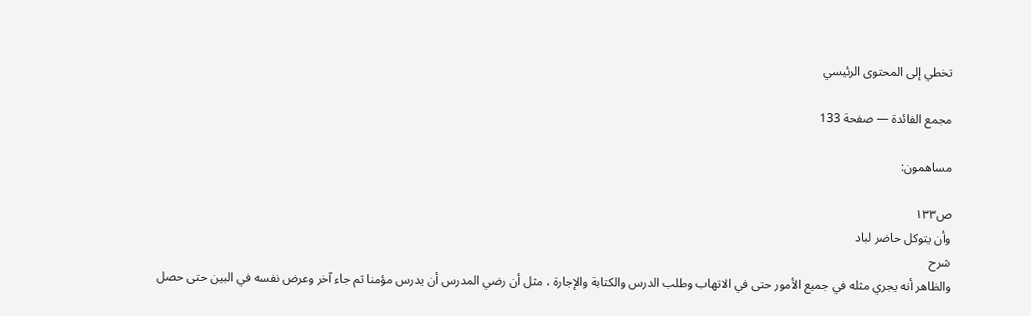تخطي إلى المحتوى الرئيسي

مجمع الفائدة — صفحة 133

مساهمون:

ص١٣٣
وأن يتوكل حاضر لباد
شرح
والظاهر أنه يجري مثله في جميع الأمور حتى في الاتهاب وطلب الدرس والكتابة والإجارة ، مثل أن رضي المدرس أن يدرس مؤمنا ثم جاء آخر وعرض نفسه في البين حتى حصل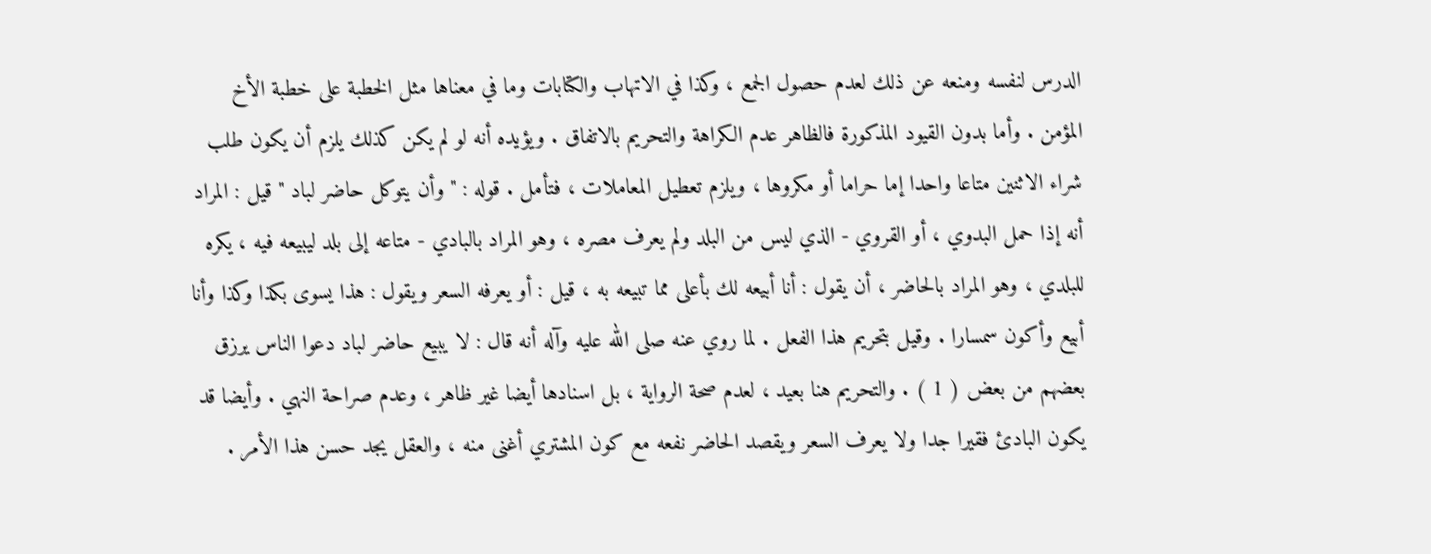الدرس لنفسه ومنعه عن ذلك لعدم حصول الجمع ، وكذا في الاتهاب والكتابات وما في معناها مثل الخطبة على خطبة الأخ المؤمن . وأما بدون القيود المذكورة فالظاهر عدم الكراهة والتحريم بالاتفاق . ويؤيده أنه لو لم يكن كذلك يلزم أن يكون طلب شراء الاثنين متاعا واحدا إما حراما أو مكروها ، ويلزم تعطيل المعاملات ، فتأمل . قوله : " وأن يتوكل حاضر لباد " قيل : المراد أنه إذا حمل البدوي ، أو القروي - الذي ليس من البلد ولم يعرف مصره ، وهو المراد بالبادي - متاعه إلى بلد ليبيعه فيه ، يكره للبلدي ، وهو المراد بالحاضر ، أن يقول : أنا أبيعه لك بأعلى مما تبيعه به ، قيل : أو يعرفه السعر ويقول : هذا يسوى بكذا وكذا وأنا أبيع وأكون سمسارا . وقيل بتحريم هذا الفعل . لما روي عنه صلى الله عليه وآله أنه قال : لا يبيع حاضر لباد دعوا الناس يرزق بعضهم من بعض ( 1 ) . والتحريم هنا بعيد ، لعدم صحة الرواية ، بل اسنادها أيضا غير ظاهر ، وعدم صراحة النهي . وأيضا قد يكون البادئ فقيرا جدا ولا يعرف السعر ويقصد الحاضر نفعه مع كون المشتري أغنى منه ، والعقل يجد حسن هذا الأمر .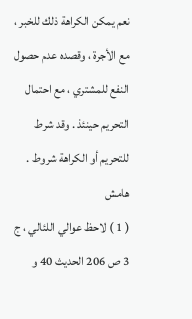نعم يمكن الكراهة ذلك للخبر ، مع الأجرة ، وقصده عدم حصول النفع للمشتري ، مع احتمال التحريم حينئذ . وقد شرط للتحريم أو الكراهة شروط .
هامش
( 1 ) لاحظ عوالي اللئالي ، ج 3 ص 206 الحديث 40 و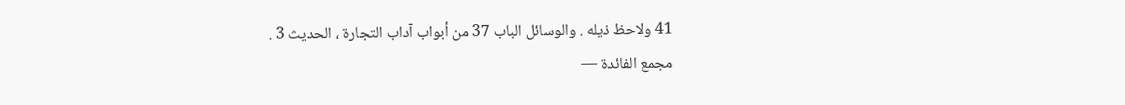41 ولاحظ ذيله . والوسائل الباب 37 من أبواب آداب التجارة ، الحديث 3 .
مجمع الفائدة —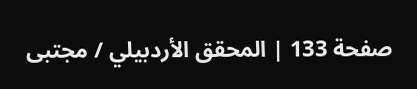صفحة 133 | المحقق الأردبيلي / مجتبى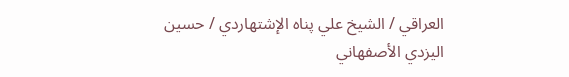العراقي / الشيخ علي پناه الإشتهاردي / حسين اليزدي الأصفهاني